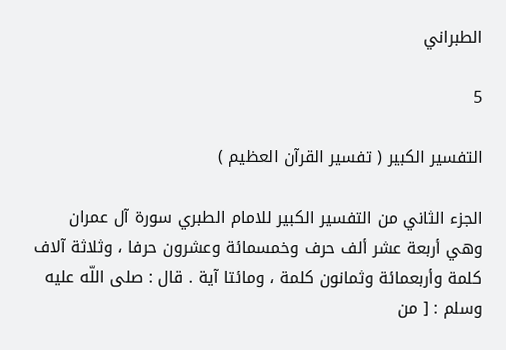الطبراني

5

التفسير الكبير ( تفسير القرآن العظيم )

الجزء الثاني من التفسير الكبير للامام الطبري سورة آل عمران وهي أربعة عشر ألف حرف وخمسمائة وعشرون حرفا ، وثلاثة آلاف كلمة وأربعمائة وثمانون كلمة ، ومائتا آية . قال : صلى اللّه عليه وسلم : [ من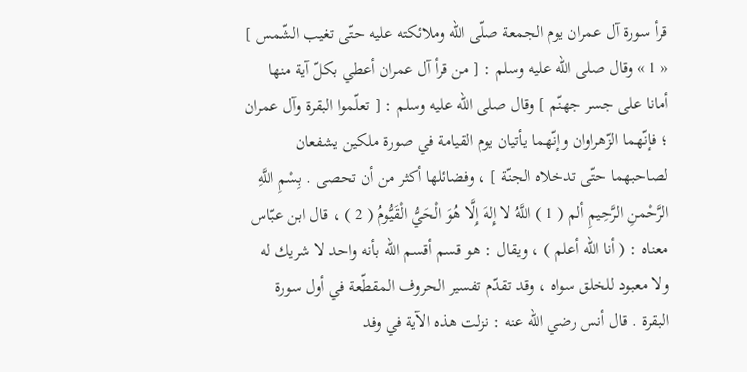قرأ سورة آل عمران يوم الجمعة صلّى اللّه وملائكته عليه حتّى تغيب الشّمس ] « 1 » وقال صلى اللّه عليه وسلم : [ من قرأ آل عمران أعطي بكلّ آية منها أمانا على جسر جهنّم ] وقال صلى اللّه عليه وسلم : [ تعلّموا البقرة وآل عمران ؛ فإنّهما الزّهراوان وإنّهما يأتيان يوم القيامة في صورة ملكين يشفعان لصاحبهما حتّى تدخلاه الجنّة ] ، وفضائلها أكثر من أن تحصى . بِسْمِ اللَّهِ الرَّحْمنِ الرَّحِيمِ ألم ( 1 ) اللَّهُ لا إِلهَ إِلَّا هُوَ الْحَيُّ الْقَيُّومُ ( 2 ) ، قال ابن عبّاس معناه : ( أنا اللّه أعلم ) ، ويقال : هو قسم أقسم اللّه بأنه واحد لا شريك له ولا معبود للخلق سواه ، وقد تقدّم تفسير الحروف المقطّعة في أول سورة البقرة . قال أنس رضي الله عنه : نزلت هذه الآية في وفد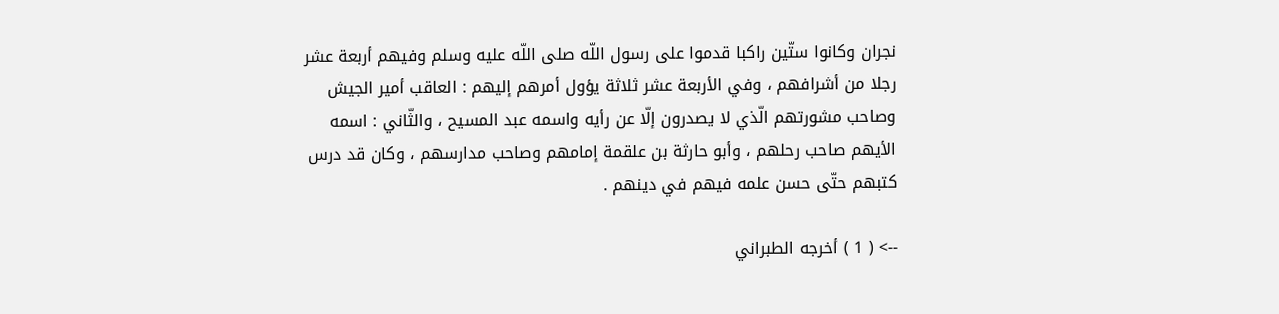نجران وكانوا ستّين راكبا قدموا على رسول اللّه صلى اللّه عليه وسلم وفيهم أربعة عشر رجلا من أشرافهم ، وفي الأربعة عشر ثلاثة يؤول أمرهم إليهم : العاقب أمير الجيش وصاحب مشورتهم الّذي لا يصدرون إلّا عن رأيه واسمه عبد المسيح ، والثّاني : اسمه الأيهم صاحب رحلهم ، وأبو حارثة بن علقمة إمامهم وصاحب مدارسهم ، وكان قد درس كتبهم حتّى حسن علمه فيهم في دينهم .

--> ( 1 ) أخرجه الطبراني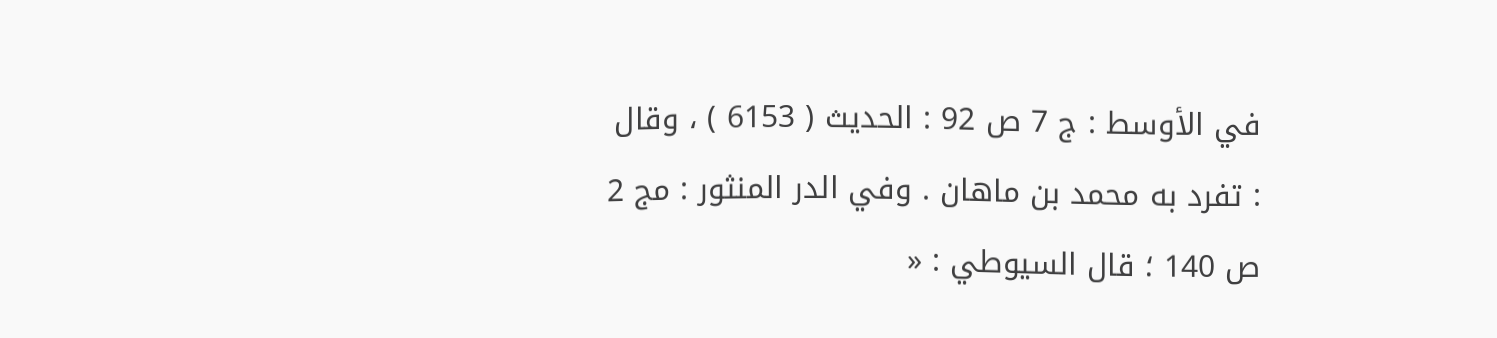في الأوسط : ج 7 ص 92 : الحديث ( 6153 ) ، وقال : تفرد به محمد بن ماهان . وفي الدر المنثور : مج 2 ص 140 ؛ قال السيوطي : «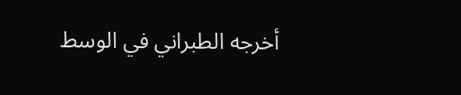أخرجه الطبراني في الوسط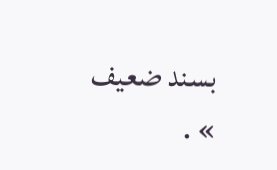بسند ضعيف » .